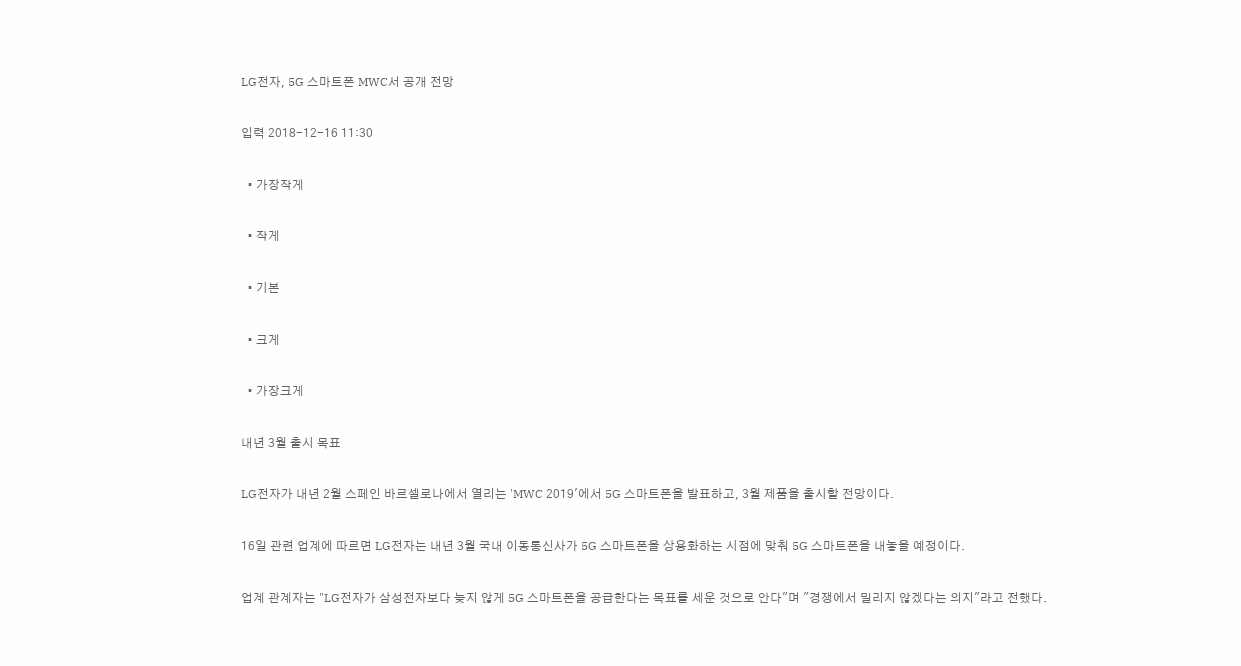LG전자, 5G 스마트폰 MWC서 공개 전망

입력 2018-12-16 11:30

  • 가장작게

  • 작게

  • 기본

  • 크게

  • 가장크게

내년 3월 출시 목표

LG전자가 내년 2월 스페인 바르셀로나에서 열리는 'MWC 2019'에서 5G 스마트폰을 발표하고, 3월 제품을 출시할 전망이다.

16일 관련 업계에 따르면 LG전자는 내년 3월 국내 이동통신사가 5G 스마트폰을 상용화하는 시점에 맞춰 5G 스마트폰을 내놓을 예정이다.

업계 관계자는 "LG전자가 삼성전자보다 늦지 않게 5G 스마트폰을 공급한다는 목표를 세운 것으로 안다"며 "경쟁에서 밀리지 않겠다는 의지"라고 전했다.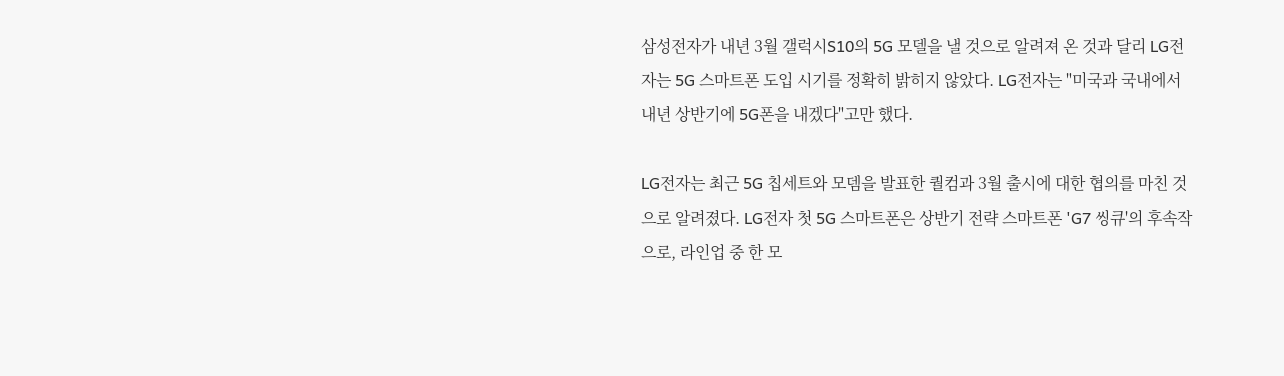삼성전자가 내년 3월 갤럭시S10의 5G 모델을 낼 것으로 알려져 온 것과 달리 LG전자는 5G 스마트폰 도입 시기를 정확히 밝히지 않았다. LG전자는 "미국과 국내에서 내년 상반기에 5G폰을 내겠다"고만 했다.

LG전자는 최근 5G 칩세트와 모뎀을 발표한 퀄컴과 3월 출시에 대한 협의를 마친 것으로 알려졌다. LG전자 첫 5G 스마트폰은 상반기 전략 스마트폰 'G7 씽큐'의 후속작으로, 라인업 중 한 모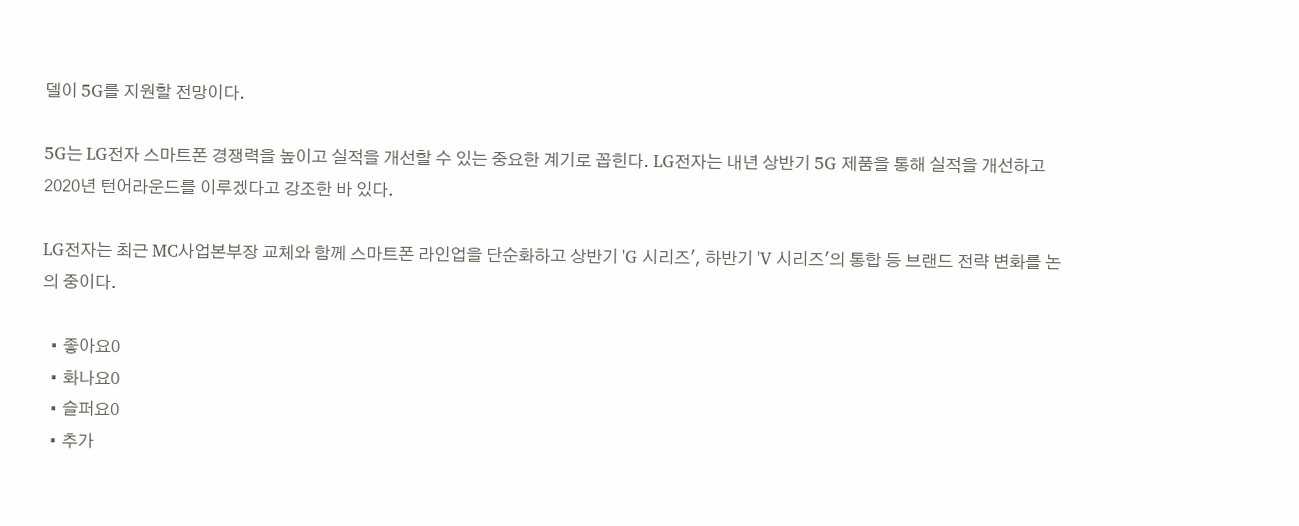델이 5G를 지원할 전망이다.

5G는 LG전자 스마트폰 경쟁력을 높이고 실적을 개선할 수 있는 중요한 계기로 꼽힌다. LG전자는 내년 상반기 5G 제품을 통해 실적을 개선하고 2020년 턴어라운드를 이루겠다고 강조한 바 있다.

LG전자는 최근 MC사업본부장 교체와 함께 스마트폰 라인업을 단순화하고 상반기 'G 시리즈', 하반기 'V 시리즈'의 통합 등 브랜드 전략 변화를 논의 중이다.

  • 좋아요0
  • 화나요0
  • 슬퍼요0
  • 추가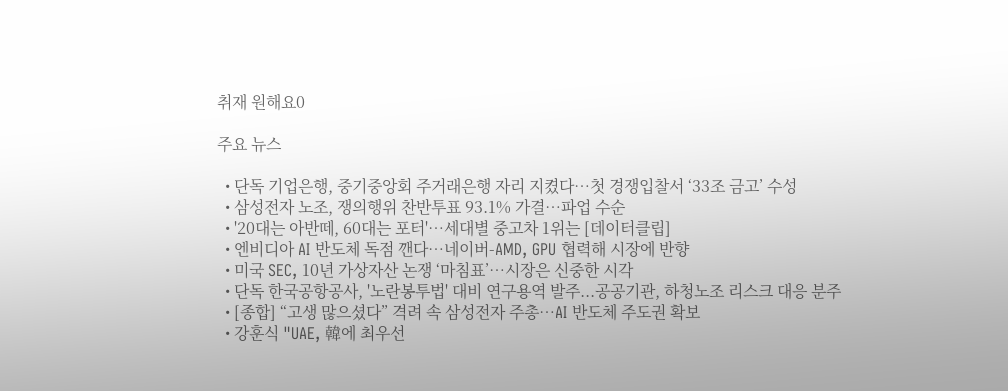취재 원해요0

주요 뉴스

  • 단독 기업은행, 중기중앙회 주거래은행 자리 지켰다…첫 경쟁입찰서 ‘33조 금고’ 수성
  • 삼성전자 노조, 쟁의행위 찬반투표 93.1% 가결…파업 수순
  • '20대는 아반떼, 60대는 포터'…세대별 중고차 1위는 [데이터클립]
  • 엔비디아 AI 반도체 독점 깬다⋯네이버-AMD, GPU 협력해 시장에 반향
  • 미국 SEC, 10년 가상자산 논쟁 ‘마침표’…시장은 신중한 시각
  • 단독 한국공항공사, '노란봉투법' 대비 연구용역 발주...공공기관, 하청노조 리스크 대응 분주
  • [종합] “고생 많으셨다” 격려 속 삼성전자 주총⋯AI 반도체 주도권 확보
  • 강훈식 "UAE, 韓에 최우선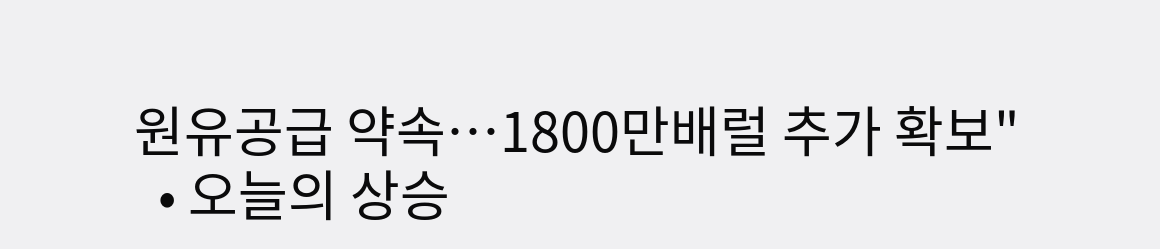원유공급 약속…1800만배럴 추가 확보"
  • 오늘의 상승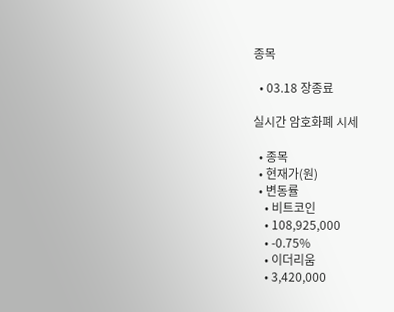종목

  • 03.18 장종료

실시간 암호화폐 시세

  • 종목
  • 현재가(원)
  • 변동률
    • 비트코인
    • 108,925,000
    • -0.75%
    • 이더리움
    • 3,420,000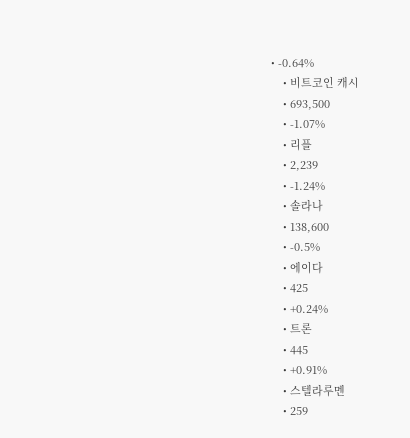• -0.64%
    • 비트코인 캐시
    • 693,500
    • -1.07%
    • 리플
    • 2,239
    • -1.24%
    • 솔라나
    • 138,600
    • -0.5%
    • 에이다
    • 425
    • +0.24%
    • 트론
    • 445
    • +0.91%
    • 스텔라루멘
    • 259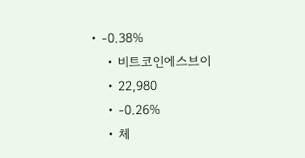• -0.38%
    • 비트코인에스브이
    • 22,980
    • -0.26%
    • 체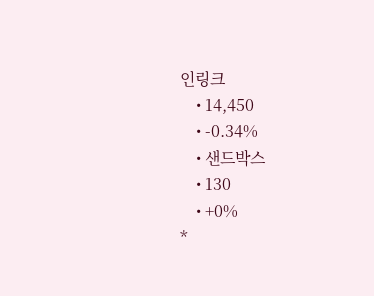인링크
    • 14,450
    • -0.34%
    • 샌드박스
    • 130
    • +0%
*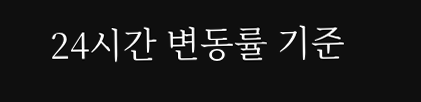24시간 변동률 기준